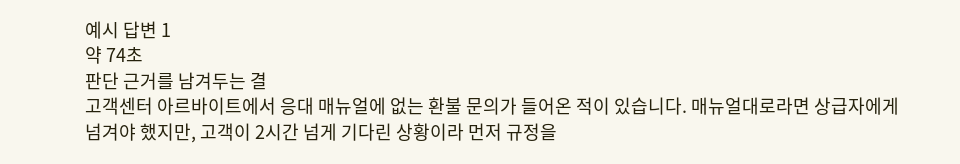예시 답변 1
약 74초
판단 근거를 남겨두는 결
고객센터 아르바이트에서 응대 매뉴얼에 없는 환불 문의가 들어온 적이 있습니다. 매뉴얼대로라면 상급자에게 넘겨야 했지만, 고객이 2시간 넘게 기다린 상황이라 먼저 규정을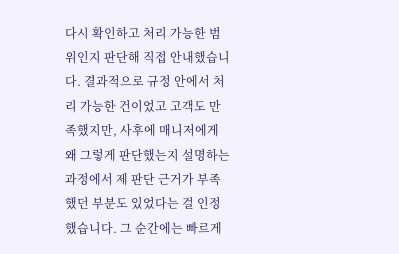다시 확인하고 처리 가능한 범위인지 판단해 직접 안내했습니다. 결과적으로 규정 안에서 처리 가능한 건이었고 고객도 만족했지만, 사후에 매니저에게 왜 그렇게 판단했는지 설명하는 과정에서 제 판단 근거가 부족했던 부분도 있었다는 걸 인정했습니다. 그 순간에는 빠르게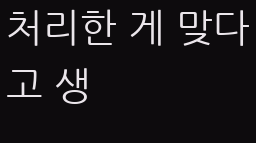처리한 게 맞다고 생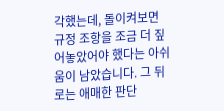각했는데, 돌이켜보면 규정 조항을 조금 더 짚어놓았어야 했다는 아쉬움이 남았습니다. 그 뒤로는 애매한 판단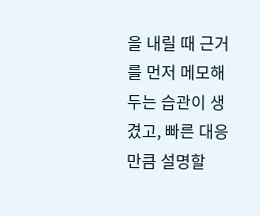을 내릴 때 근거를 먼저 메모해두는 습관이 생겼고, 빠른 대응만큼 설명할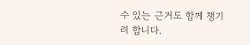수 있는 근거도 함께 챙기려 합니다.